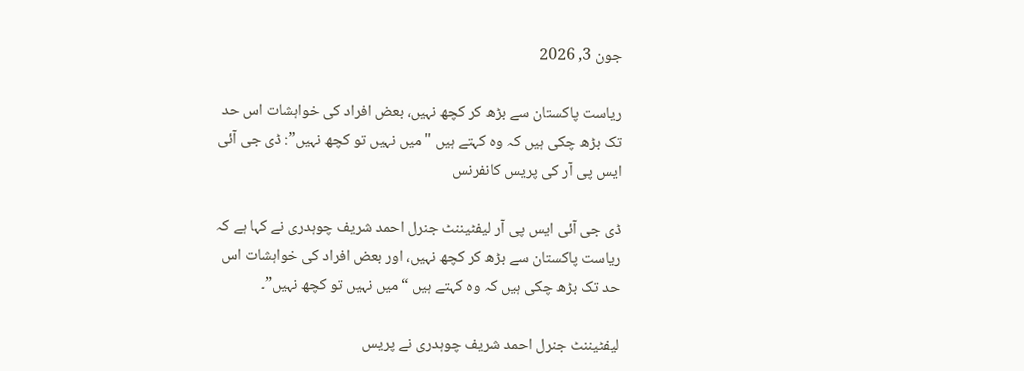جون 3, 2026

ریاست پاکستان سے بڑھ کر کچھ نہیں، بعض افراد کی خواہشات اس حد تک بڑھ چکی ہیں کہ وہ کہتے ہیں "میں نہیں تو کچھ نہیں”: ڈی جی آئی ایس پی آر کی پریس کانفرنس

ڈی جی آئی ایس پی آر لیفٹیننٹ جنرل احمد شریف چوہدری نے کہا ہے کہ ریاست پاکستان سے بڑھ کر کچھ نہیں، اور بعض افراد کی خواہشات اس حد تک بڑھ چکی ہیں کہ وہ کہتے ہیں “میں نہیں تو کچھ نہیں”۔

لیفٹیننٹ جنرل احمد شریف چوہدری نے پریس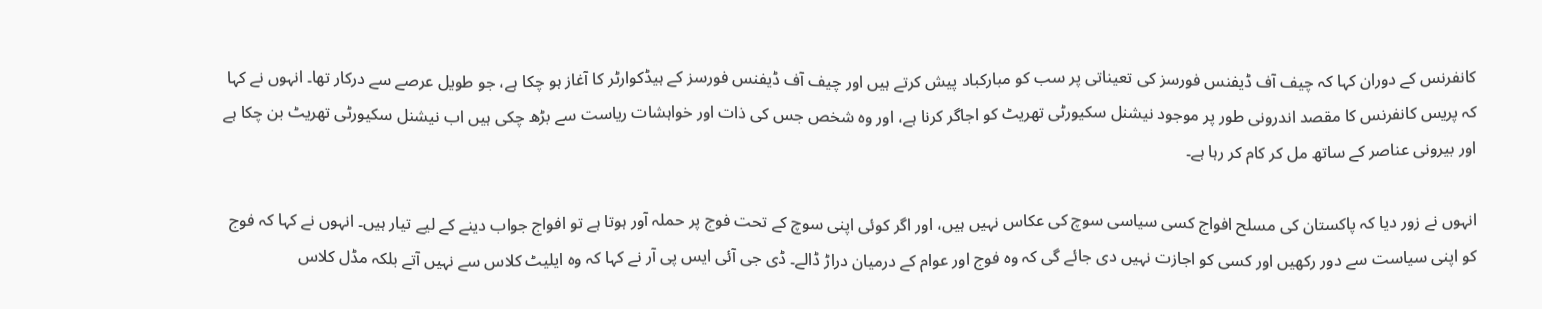کانفرنس کے دوران کہا کہ چیف آف ڈیفنس فورسز کی تعیناتی پر سب کو مبارکباد پیش کرتے ہیں اور چیف آف ڈیفنس فورسز کے ہیڈکوارٹر کا آغاز ہو چکا ہے، جو طویل عرصے سے درکار تھا۔ انہوں نے کہا کہ پریس کانفرنس کا مقصد اندرونی طور پر موجود نیشنل سکیورٹی تھریٹ کو اجاگر کرنا ہے، اور وہ شخص جس کی ذات اور خواہشات ریاست سے بڑھ چکی ہیں اب نیشنل سکیورٹی تھریٹ بن چکا ہے اور بیرونی عناصر کے ساتھ مل کر کام کر رہا ہے۔

انہوں نے زور دیا کہ پاکستان کی مسلح افواج کسی سیاسی سوچ کی عکاس نہیں ہیں، اور اگر کوئی اپنی سوچ کے تحت فوج پر حملہ آور ہوتا ہے تو افواج جواب دینے کے لیے تیار ہیں۔ انہوں نے کہا کہ فوج کو اپنی سیاست سے دور رکھیں اور کسی کو اجازت نہیں دی جائے گی کہ وہ فوج اور عوام کے درمیان دراڑ ڈالے۔ ڈی جی آئی ایس پی آر نے کہا کہ وہ ایلیٹ کلاس سے نہیں آتے بلکہ مڈل کلاس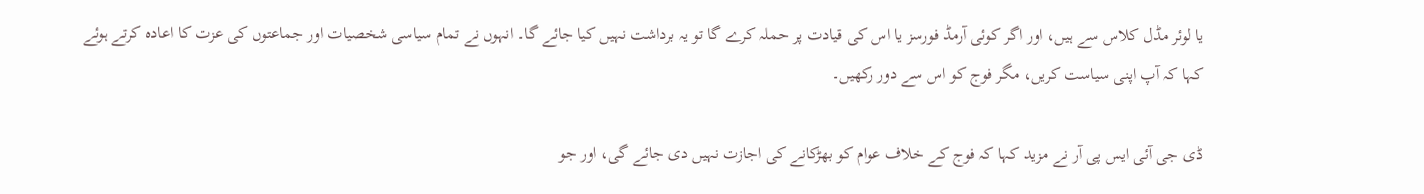یا لوئر مڈل کلاس سے ہیں، اور اگر کوئی آرمڈ فورسز یا اس کی قیادت پر حملہ کرے گا تو یہ برداشت نہیں کیا جائے گا۔ انہوں نے تمام سیاسی شخصیات اور جماعتوں کی عزت کا اعادہ کرتے ہوئے کہا کہ آپ اپنی سیاست کریں، مگر فوج کو اس سے دور رکھیں۔

ڈی جی آئی ایس پی آر نے مزید کہا کہ فوج کے خلاف عوام کو بھڑکانے کی اجازت نہیں دی جائے گی، اور جو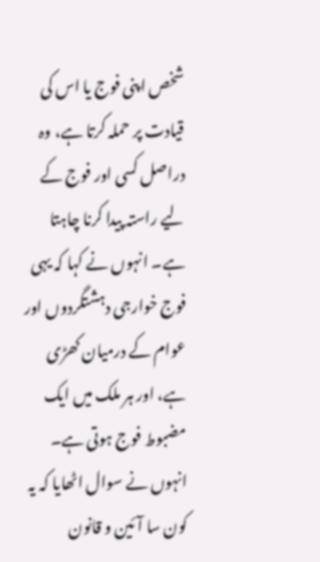شخص اپنی فوج یا اس کی قیادت پر حملہ کرتا ہے، وہ دراصل کسی اور فوج کے لیے راستہ پیدا کرنا چاہتا ہے۔ انہوں نے کہا کہ یہی فوج خوارجی دہشتگردوں اور عوام کے درمیان کھڑی ہے، اور ہر ملک میں ایک مضبوط فوج ہوتی ہے۔ انہوں نے سوال اٹھایا کہ یہ کون سا آئین و قانون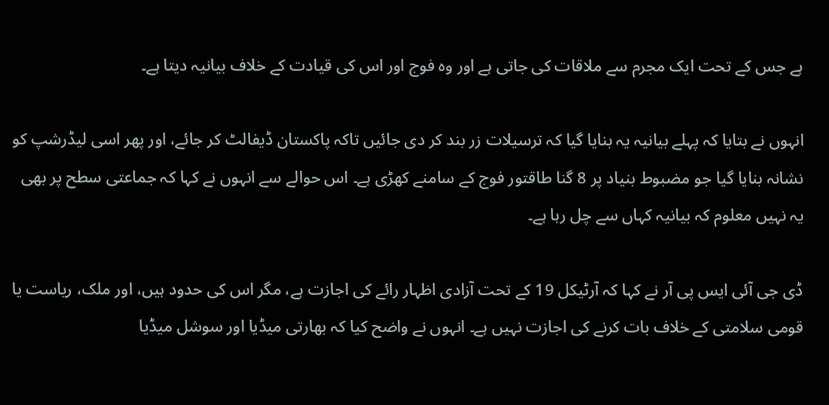ہے جس کے تحت ایک مجرم سے ملاقات کی جاتی ہے اور وہ فوج اور اس کی قیادت کے خلاف بیانیہ دیتا ہے۔

انہوں نے بتایا کہ پہلے بیانیہ یہ بنایا گیا کہ ترسیلات زر بند کر دی جائیں تاکہ پاکستان ڈیفالٹ کر جائے، اور پھر اسی لیڈرشپ کو نشانہ بنایا گیا جو مضبوط بنیاد پر 8 گنا طاقتور فوج کے سامنے کھڑی ہے۔ اس حوالے سے انہوں نے کہا کہ جماعتی سطح پر بھی یہ نہیں معلوم کہ بیانیہ کہاں سے چل رہا ہے۔

ڈی جی آئی ایس پی آر نے کہا کہ آرٹیکل 19 کے تحت آزادی اظہار رائے کی اجازت ہے، مگر اس کی حدود ہیں، اور ملک، ریاست یا قومی سلامتی کے خلاف بات کرنے کی اجازت نہیں ہے۔ انہوں نے واضح کیا کہ بھارتی میڈیا اور سوشل میڈیا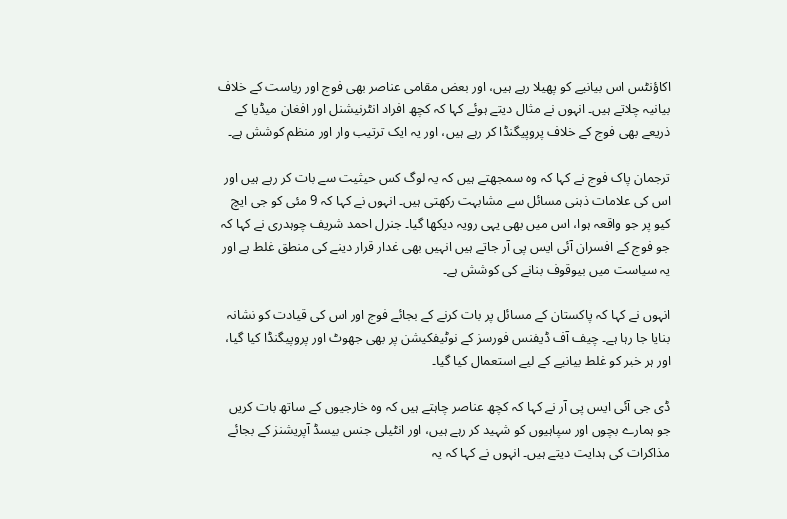اکاؤنٹس اس بیانیے کو پھیلا رہے ہیں، اور بعض مقامی عناصر بھی فوج اور ریاست کے خلاف بیانیہ چلاتے ہیں۔ انہوں نے مثال دیتے ہوئے کہا کہ کچھ افراد انٹرنیشنل اور افغان میڈیا کے ذریعے بھی فوج کے خلاف پروپیگنڈا کر رہے ہیں، اور یہ ایک ترتیب وار اور منظم کوشش ہے۔

ترجمان پاک فوج نے کہا کہ وہ سمجھتے ہیں کہ یہ لوگ کس حیثیت سے بات کر رہے ہیں اور اس کی علامات ذہنی مسائل سے مشابہت رکھتی ہیں۔ انہوں نے کہا کہ 9 مئی کو جی ایچ کیو پر جو واقعہ ہوا، اس میں بھی یہی رویہ دیکھا گیا۔ جنرل احمد شریف چوہدری نے کہا کہ جو فوج کے افسران آئی ایس پی آر جاتے ہیں انہیں بھی غدار قرار دینے کی منطق غلط ہے اور یہ سیاست میں بیوقوف بنانے کی کوشش ہے۔

انہوں نے کہا کہ پاکستان کے مسائل پر بات کرنے کے بجائے فوج اور اس کی قیادت کو نشانہ بنایا جا رہا ہے۔ چیف آف ڈیفنس فورسز کے نوٹیفکیشن پر بھی جھوٹ اور پروپیگنڈا کیا گیا، اور ہر خبر کو غلط بیانیے کے لیے استعمال کیا گیا۔

ڈی جی آئی ایس پی آر نے کہا کہ کچھ عناصر چاہتے ہیں کہ وہ خارجیوں کے ساتھ بات کریں جو ہمارے بچوں اور سپاہیوں کو شہید کر رہے ہیں، اور انٹیلی جنس بیسڈ آپریشنز کے بجائے مذاکرات کی ہدایت دیتے ہیں۔ انہوں نے کہا کہ یہ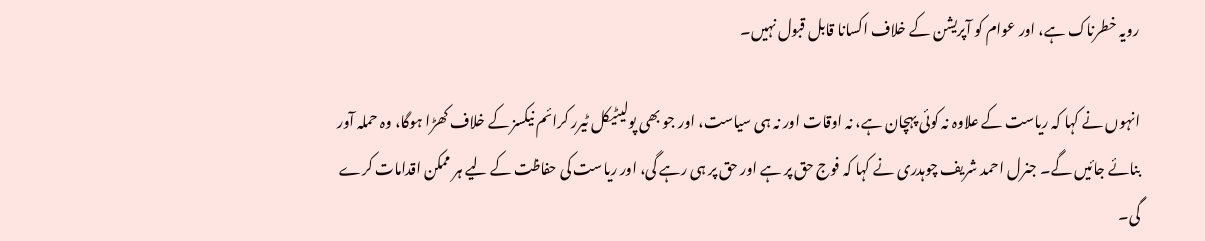رویہ خطرناک ہے، اور عوام کو آپریشن کے خلاف اکسانا قابل قبول نہیں۔

انہوں نے کہا کہ ریاست کے علاوہ نہ کوئی پہچان ہے، نہ اوقات اور نہ ہی سیاست، اور جو بھی پولیٹیکل ٹیرر کرائم نیکسز کے خلاف کھڑا ہوگا، وہ حملہ آور بنائے جائیں گے۔ جنرل احمد شریف چوہدری نے کہا کہ فوج حق پر ہے اور حق پر ہی رہے گی، اور ریاست کی حفاظت کے لیے ہر ممکن اقدامات کرے گی۔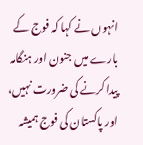انہوں نے کہا کہ فوج کے بارے میں جنون اور ہنگامہ پیدا کرنے کی ضرورت نہیں، اور پاکستان کی فوج ہمیشہ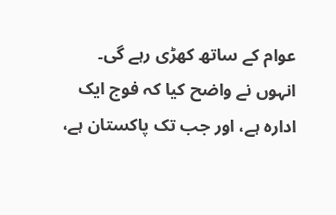عوام کے ساتھ کھڑی رہے گی۔ انہوں نے واضح کیا کہ فوج ایک ادارہ ہے، اور جب تک پاکستان ہے،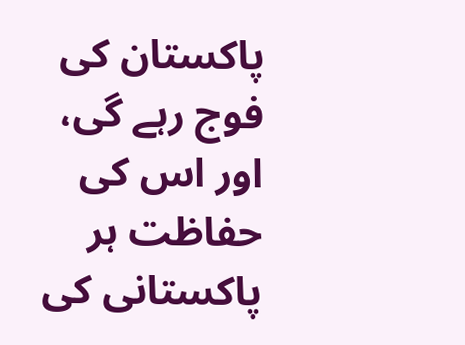پاکستان کی فوج رہے گی، اور اس کی حفاظت ہر پاکستانی کی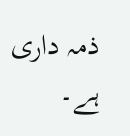ذمہ داری ہے۔